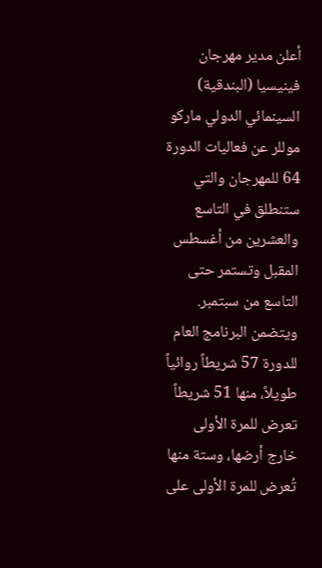أعلن مدير مهرجان فينيسيا (البندقية) السينمائي الدولي ماركو موللر عن فعاليات الدورة 64 للمهرجان والتي ستنطلق في التاسع والعشرين من أغسطس المقبل وتستمر حتى التاسع من سبتمبر. ويتضمن البرنامج العام للدورة 57 شريطاً روائياً طويلاً، منها 51 شريطاً تعرض للمرة الأولى خارج أرضها، وستة منها تُعرض للمرة الأولى على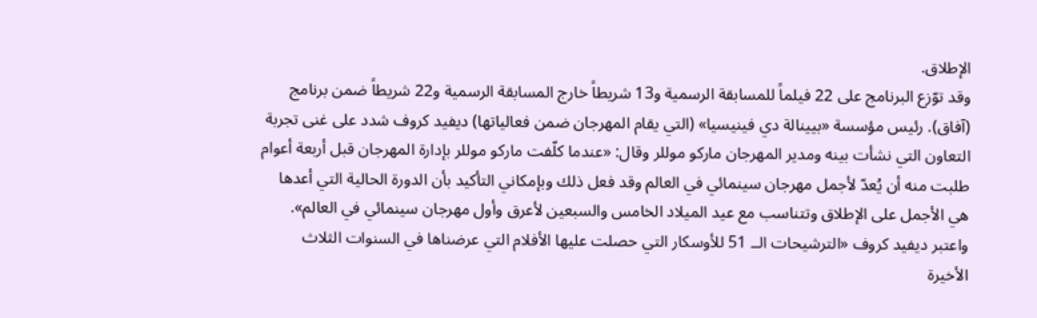الإطلاق.
وقد توّزع البرنامج على 22 فيلماً للمسابقة الرسمية و13 شريطاً خارج المسابقة الرسمية و22 شريطاً ضمن برنامج (آفاق). رئيس مؤسسة «بيينالة دي فينيسيا» (التي يقام المهرجان ضمن فعالياتها) ديفيد كروف شدد على غنى تجربة التعاون التي نشأت بينه ومدير المهرجان ماركو موللر وقال: «عندما كلّفت ماركو موللر بإدارة المهرجان قبل أربعة أعوام طلبت منه أن يُعدّ لأجمل مهرجان سينمائي في العالم وقد فعل ذلك وبإمكاني التأكيد بأن الدورة الحالية التي أعدها هي الأجمل على الإطلاق وتتناسب مع عيد الميلاد الخامس والسبعين لأعرق وأول مهرجان سينمائي في العالم». واعتبر ديفيد كروف «الترشيحات الــ 51 للأوسكار التي حصلت عليها الأفلام التي عرضناها في السنوات الثلاث الأخيرة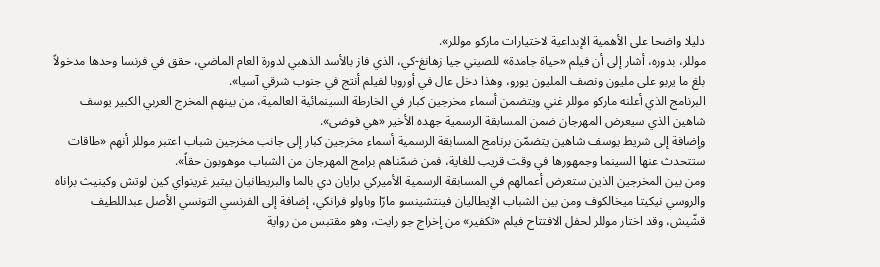دليلا واضحا على الأهمية الإبداعية لاختيارات ماركو موللر».
موللر، بدوره، أشار إلى أن فيلم «حياة جامدة» للصيني جيا زهانغ-كي، الذي فاز بالأسد الذهبي لدورة العام الماضي، حقق في فرنسا وحدها مدخولاً بلغ ما يربو على مليون ونصف المليون يورو، وهذا دخل عال في أوروبا لفيلم أنتج في جنوب شرقي آسيا».
البرنامج الذي أعلنه ماركو موللر غني ويتضمن أسماء مخرجين كبار في الخارطة السينمائية العالمية، من بينهم المخرج العربي الكبير يوسف شاهين الذي سيعرض المهرجان ضمن المسابقة الرسمية جهده الأخير «هي فوضى».
وإضافة إلى شريط يوسف شاهين يتضمّن برنامج المسابقة الرسمية أسماء مخرجين كبار إلى جانب مخرجين شباب اعتبر موللر أنهم «طاقات ستتحدث عنها السينما وجمهورها في وقت قريب للغاية، فمن ضمّناهم برامج المهرجان من الشباب موهوبون حقاً».
ومن بين المخرجين الذين ستعرض أعمالهم في المسابقة الرسمية الأميركي برايان دي بالما والبريطانيان بيتير غرينواي كين لوتش وكينيث براناه والروسي نيكيتا ميخالكوف ومن بين الشباب الإيطاليان فينتشينسو مارّا وباولو فرانكي، إضافة إلى الفرنسي التونسي الأصل عبداللطيف قشّيش، وقد اختار موللر لحفل الافتتاح فيلم «تكفير» من إخراج جو رايت، وهو مقتبس من رواية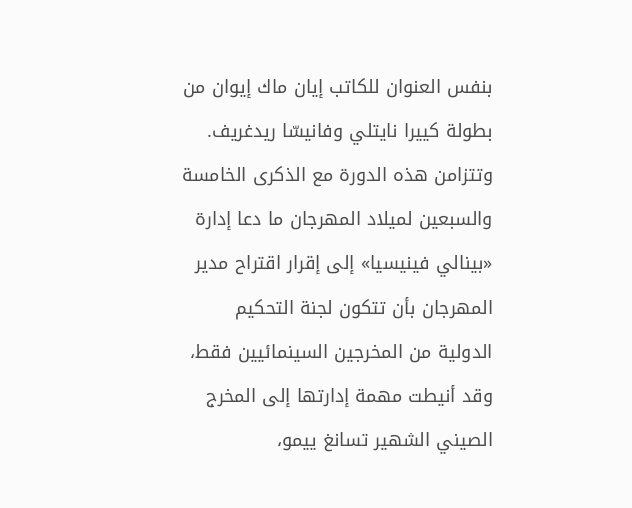بنفس العنوان للكاتب إيان ماك إيوان من بطولة كييرا نايتلي وفانيسّا ريدغريف.
وتتزامن هذه الدورة مع الذكرى الخامسة والسبعين لميلاد المهرجان ما دعا إدارة «بينالي فينيسيا» إلى إقرار اقتراح مدير المهرجان بأن تتكون لجنة التحكيم الدولية من المخرجين السينمائيين فقط، وقد أنيطت مهمة إدارتها إلى المخرج الصيني الشهير تسانغ ييمو،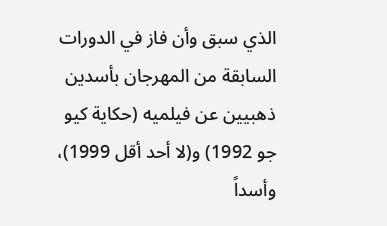الذي سبق وأن فاز في الدورات السابقة من المهرجان بأسدين ذهبيين عن فيلميه (حكاية كيو جو 1992) و(لا أحد أقل 1999)، وأسداً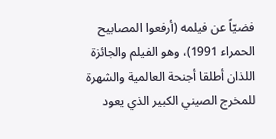فضيّاً عن فيلمه (أرفعوا المصابيح الحمراء 1991)، وهو الفيلم والجائزة اللذان أطلقا أجنحة العالمية والشهرة للمخرج الصيني الكبير الذي يعود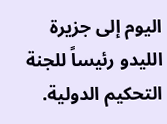اليوم إلى جزيرة الليدو رئيساً للجنة التحكيم الدولية.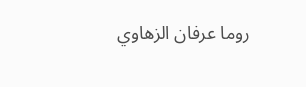روما عرفان الزهاوي